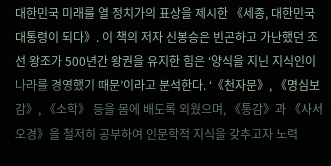대한민국 미래를 열 정치가의 표상을 제시한 《세종, 대한민국 대통령이 되다》. 이 책의 저자 신봉승은 빈곤하고 가난했던 조선 왕조가 500년간 왕권을 유지한 힘은 ‘양식을 지닌 지식인이 나라를 경영했기 때문’이라고 분석한다. ‘《천자문》, 《명심보감》, 《소학》 등을 몸에 배도록 외웠으며, 《통감》과 《사서오경》을 철저히 공부하여 인문학적 지식을 갖추고자 노력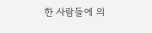한 사람들에 의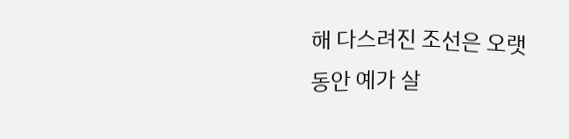해 다스려진 조선은 오랫동안 예가 살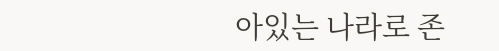아있는 나라로 존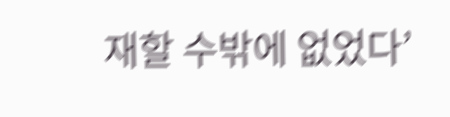재할 수밖에 없었다’